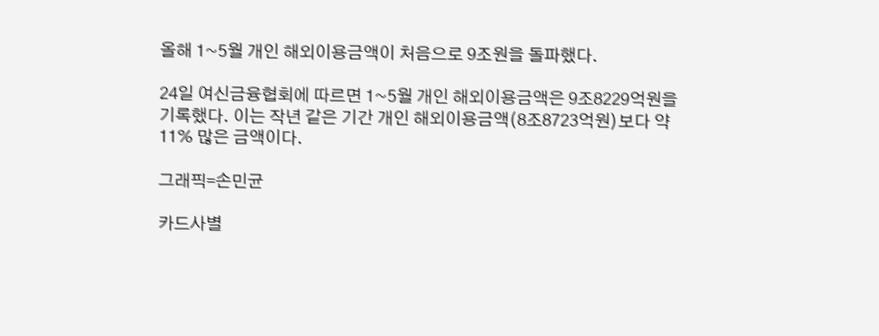올해 1~5월 개인 해외이용금액이 처음으로 9조원을 돌파했다.

24일 여신금융협회에 따르면 1~5월 개인 해외이용금액은 9조8229억원을 기록했다. 이는 작년 같은 기간 개인 해외이용금액(8조8723억원)보다 약 11% 많은 금액이다.

그래픽=손민균

카드사별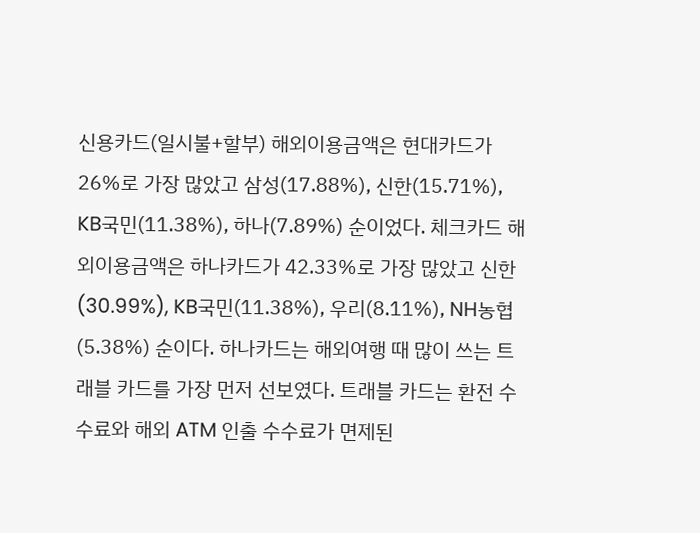신용카드(일시불+할부) 해외이용금액은 현대카드가 26%로 가장 많았고 삼성(17.88%), 신한(15.71%), KB국민(11.38%), 하나(7.89%) 순이었다. 체크카드 해외이용금액은 하나카드가 42.33%로 가장 많았고 신한(30.99%), KB국민(11.38%), 우리(8.11%), NH농협(5.38%) 순이다. 하나카드는 해외여행 때 많이 쓰는 트래블 카드를 가장 먼저 선보였다. 트래블 카드는 환전 수수료와 해외 ATM 인출 수수료가 면제된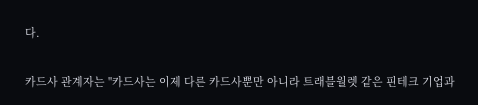다.

카드사 관계자는 "카드사는 이제 다른 카드사뿐만 아니라 트래블월렛 같은 핀테크 기업과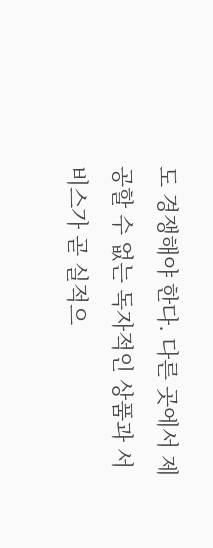도 경쟁해야 한다. 다른 곳에서 제공할 수 없는 독자적인 상품과 서비스가 곧 실적으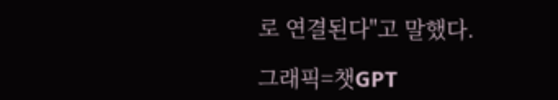로 연결된다"고 말했다.

그래픽=챗GPT